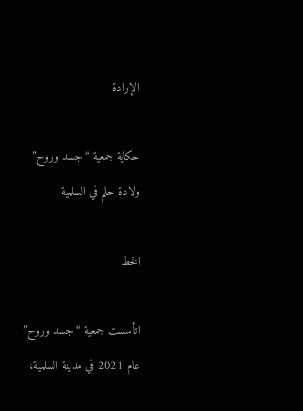الإرادة

حكاية جمعية “جسد وروح” ولادة حلم في السلمية

الخط

اتأسست جمعية “جسد وروح” عام 2021 في مدينة السلمية،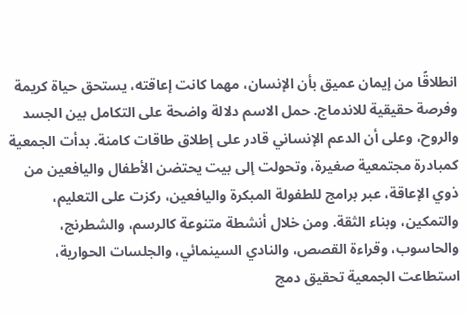انطلاقًا من إيمان عميق بأن الإنسان، مهما كانت إعاقته، يستحق حياة كريمة وفرصة حقيقية للاندماج. حمل الاسم دلالة واضحة على التكامل بين الجسد والروح، وعلى أن الدعم الإنساني قادر على إطلاق طاقات كامنة. بدأت الجمعية كمبادرة مجتمعية صغيرة، وتحولت إلى بيت يحتضن الأطفال واليافعين من ذوي الإعاقة، عبر برامج للطفولة المبكرة واليافعين، ركزت على التعليم، والتمكين، وبناء الثقة. ومن خلال أنشطة متنوعة كالرسم، والشطرنج، والحاسوب، وقراءة القصص، والنادي السينمائي، والجلسات الحوارية، استطاعت الجمعية تحقيق دمج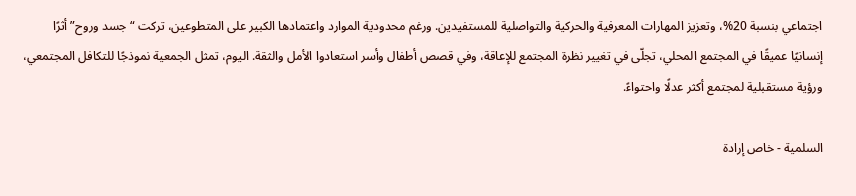اجتماعي بنسبة 20%، وتعزيز المهارات المعرفية والحركية والتواصلية للمستفيدين. ورغم محدودية الموارد واعتمادها الكبير على المتطوعين، تركت “جسد وروح” أثرًا إنسانيًا عميقًا في المجتمع المحلي، تجلّى في تغيير نظرة المجتمع للإعاقة، وفي قصص أطفال وأسر استعادوا الأمل والثقة. اليوم، تمثل الجمعية نموذجًا للتكافل المجتمعي، ورؤية مستقبلية لمجتمع أكثر عدلًا واحتواءً.

السلمية - خاص إرادة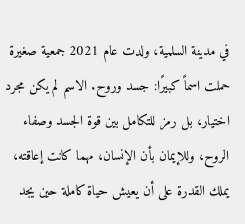في مدينة السلمية، ولدت عام 2021 جمعية صغيرة حملت اسماً كبيرًا: جسد وروح. الاسم لم يكن مجرد اختيار، بل رمز للتكامل بين قوة الجسد وصفاء الروح، وللإيمان بأن الإنسان، مهما كانت إعاقته، يملك القدرة على أن يعيش حياة كاملة حين يجد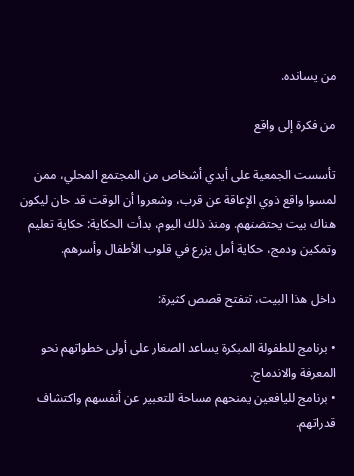من يسانده.

من فكرة إلى واقع

تأسست الجمعية على أيدي أشخاص من المجتمع المحلي، ممن لمسوا واقع ذوي الإعاقة عن قرب، وشعروا أن الوقت قد حان ليكون هناك بيت يحتضنهم. ومنذ ذلك اليوم، بدأت الحكاية: حكاية تعليم وتمكين ودمج، حكاية أمل يزرع في قلوب الأطفال وأسرهم.

داخل هذا البيت، تتفتح قصص كثيرة:

• برنامج للطفولة المبكرة يساعد الصغار على أولى خطواتهم نحو المعرفة والاندماج.
• برنامج لليافعين يمنحهم مساحة للتعبير عن أنفسهم واكتشاف قدراتهم.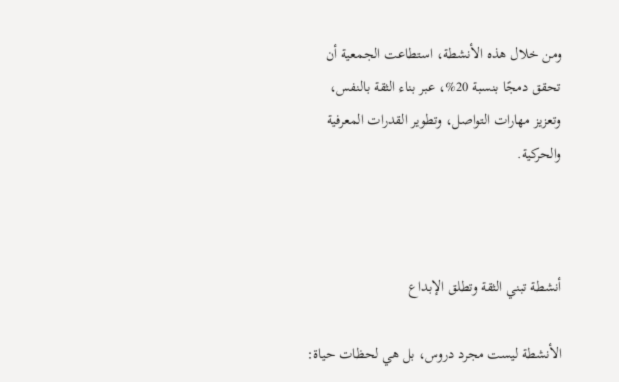ومن خلال هذه الأنشطة، استطاعت الجمعية أن تحقق دمجًا بنسبة 20%، عبر بناء الثقة بالنفس، وتعزيز مهارات التواصل، وتطوير القدرات المعرفية والحركية.



أنشطة تبني الثقة وتطلق الإبداع

الأنشطة ليست مجرد دروس، بل هي لحظات حياة: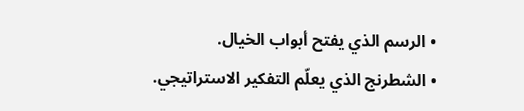• الرسم الذي يفتح أبواب الخيال.
• الشطرنج الذي يعلّم التفكير الاستراتيجي.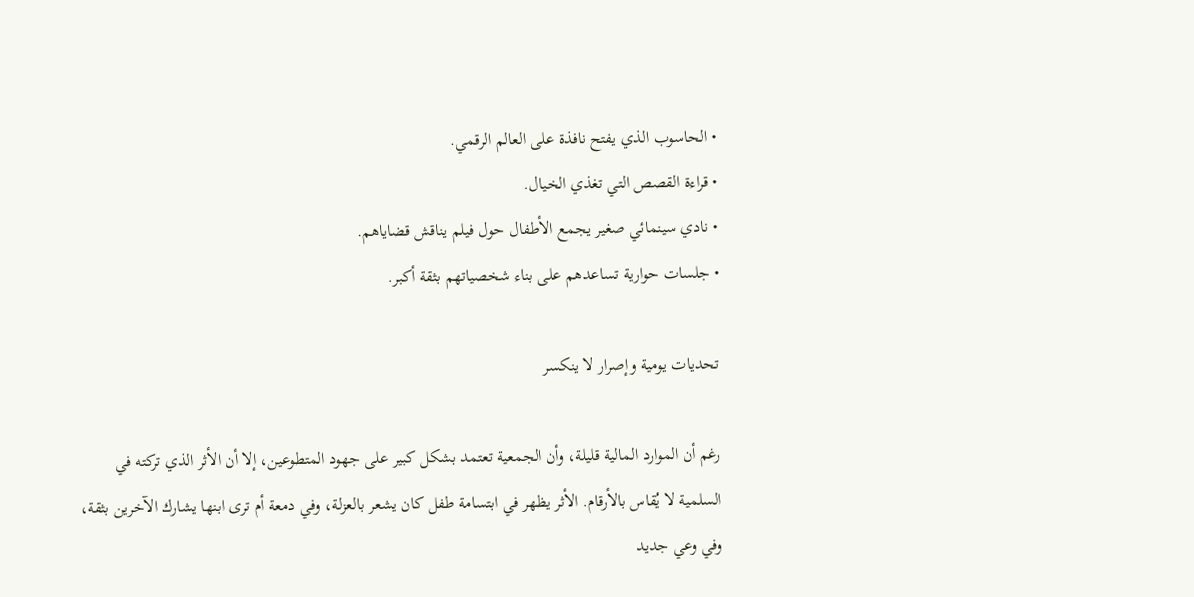• الحاسوب الذي يفتح نافذة على العالم الرقمي.
• قراءة القصص التي تغذي الخيال.
• نادي سينمائي صغير يجمع الأطفال حول فيلم يناقش قضاياهم.
• جلسات حوارية تساعدهم على بناء شخصياتهم بثقة أكبر.

تحديات يومية وإصرار لا ينكسر

رغم أن الموارد المالية قليلة، وأن الجمعية تعتمد بشكل كبير على جهود المتطوعين، إلا أن الأثر الذي تركته في السلمية لا يُقاس بالأرقام. الأثر يظهر في ابتسامة طفل كان يشعر بالعزلة، وفي دمعة أم ترى ابنها يشارك الآخرين بثقة، وفي وعي جديد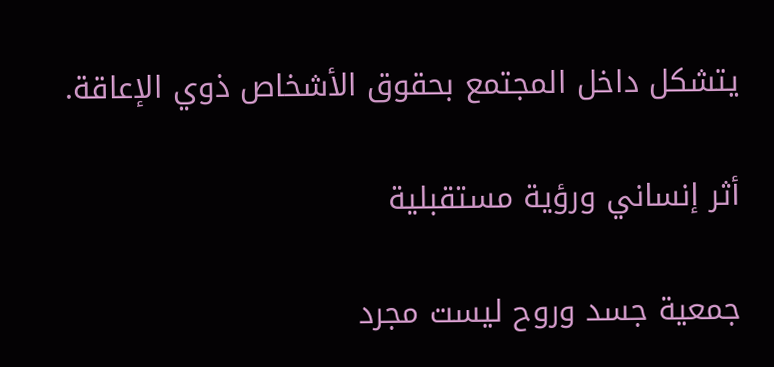يتشكل داخل المجتمع بحقوق الأشخاص ذوي الإعاقة.

أثر إنساني ورؤية مستقبلية

جمعية جسد وروح ليست مجرد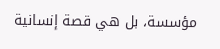مؤسسة، بل هي قصة إنسانية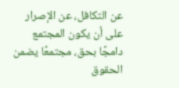عن التكافل، عن الإصرار على أن يكون المجتمع دامجًا بحق، مجتمعًا يضمن الحقوق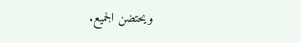ويحتضن الجميع.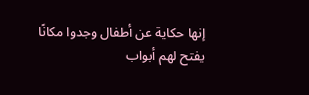إنها حكاية عن أطفال وجدوا مكانًا يفتح لهم أبواب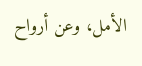الأمل، وعن أرواح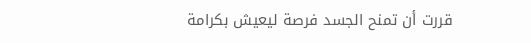قررت أن تمنح الجسد فرصة ليعيش بكرامة